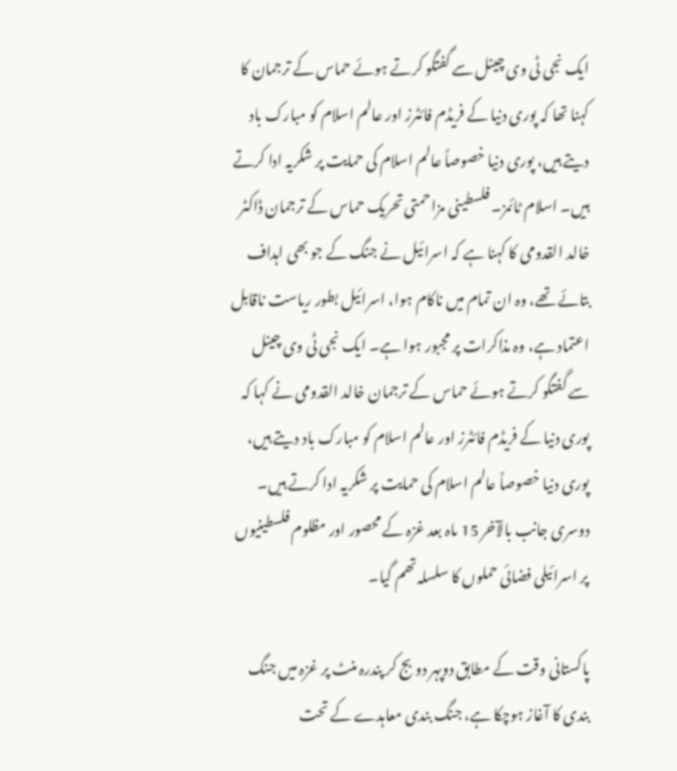ایک نجی ٹی وی چینل سے گفتگو کرتے ہوئے حماس کے ترجمان کا کہنا تھا کہ پوری دنیا کے فریڈم فائٹرز اور عالم اسلام کو مبارک باد دیتے ہیں، پوری دنیا خصوصاً عالم اسلام کی حمایت پر شکریہ ادا کرتے ہیں۔ اسلام ٹائمز۔ فلسطینی مزاحمتی تحریک حماس کے ترجمان ڈاکٹر خالد القدومی کا کہنا ہے کہ اسرائیل نے جنگ کے جو بھی اہداف بتائے تھے، وہ ان تمام میں ناکام ہوا، اسرائیل بطور ریاست ناقابل اعتماد ہے، وہ مذاکرات پر مجبور ہوا ہے۔ ایک نجی ٹی وی چینل سے گفتگو کرتے ہوئے حماس کے ترجمان خالد القدومی نے کہا کہ پوری دنیا کے فریڈم فائٹرز اور عالم اسلام کو مبارک باد دیتے ہیں، پوری دنیا خصوصاً عالم اسلام کی حمایت پر شکریہ ادا کرتے ہیں۔ دوسری جانب بالآخر 15 ماہ بعد غزہ کے محصور اور مظلوم فلسطینیوں پر اسرائیلی فضائی حملوں کا سلسلہ تھم گیا۔

پاکستانی وقت کے مطابق دوپہر دو بج کر پندرہ منٹ پر غزہ میں جنگ بندی کا آغاز ہوچکا ہے، جنگ بندی معاہدے کے تحت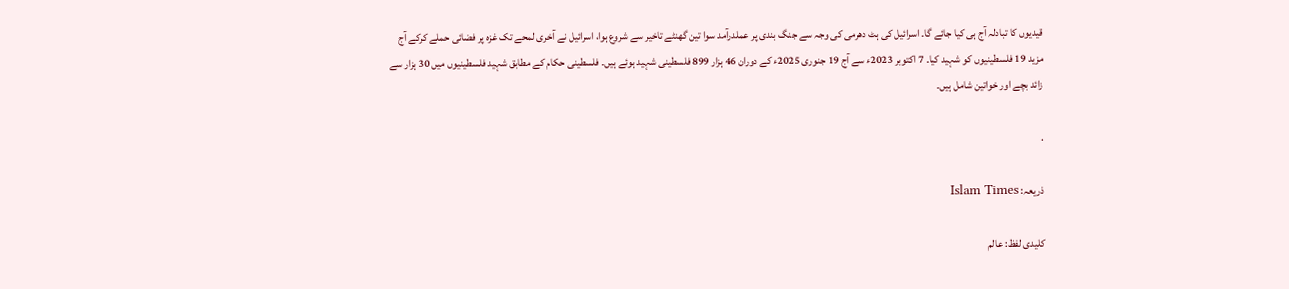قیدیوں کا تبادلہ آج ہی کیا جائے گا۔ اسرائیل کی ہٹ دھرمی کی وجہ سے جنگ بندی پر عملدرآمد سوا تین گھنٹے تاخیر سے شروع ہوا، اسرائیل نے آخری لمحے تک غزہ پر فضائی حملے کرکے آج مزید 19 فلسطینیوں کو شہید کیا۔ 7 اکتوبر 2023ء سے آج 19 جنوری 2025ء کے دوران 46 ہزار 899 فلسطینی شہید ہوئے ہیں۔ فلسطینی حکام کے مطابق شہید فلسطینیوں میں 30 ہزار سے زائد بچے اور خواتین شامل ہیں۔

.

ذریعہ: Islam Times

کلیدی لفظ: عالم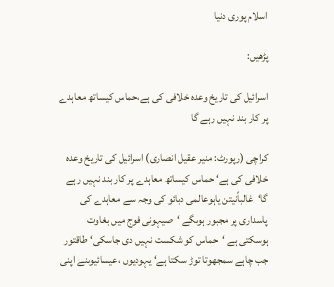اسلام پوری دنیا

پڑھیں:

اسرائیل کی تاریخ وعدہ خلافی کی ہے،حماس کیساتھ معاہدے پر کار بند نہیں رہے گا

کراچی (رپورٹ: منیر عقیل انصاری) اسرائیل کی تاریخ وعدہ خلافی کی ہے‘ حماس کیساتھ معاہدے پر کار بند نہیں رہے گا‘غالباًنیتن یاہوعالمی دبائو کی وجہ سے معاہدے کی پاسداری پر مجبور ہوںگے ‘صیہونی فوج میں بغاوت ہوسکتی ہے ‘حماس کو شکست نہیں دی جاسکی‘ طاقتور جب چاہے سمجھوتا توڑ سکتا ہے‘ یہودیوں ،عیسائیوںنے اپنی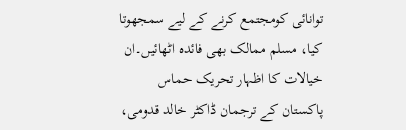توانائی کومجتمع کرنے کے لیے سمجھوتا کیا، مسلم ممالک بھی فائدہ اٹھائیں۔ان خیالات کا اظہار تحریک حماس پاکستان کے ترجمان ڈاکٹر خالد قدومی،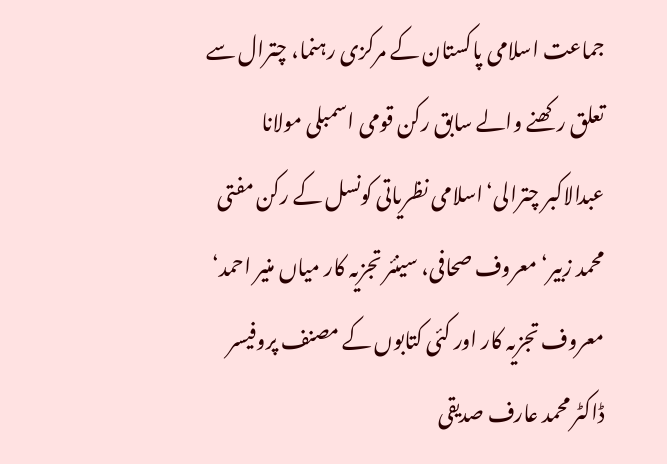جماعت اسلامی پاکستان کے مرکزی رہنما، چترال سے تعلق رکھنے والے سابق رکن قومی اسمبلی مولانا عبدالاکبر چترالی‘اسلامی نظریاتی کونسل کے رکن مفتی محمد زبیر‘ معروف صحافی، سینئر تجزیہ کار میاں منیر احمد‘ معروف تجزیہ کار اور کئی کتابوں کے مصنف پروفیسر ڈاکٹر محمد عارف صدیقی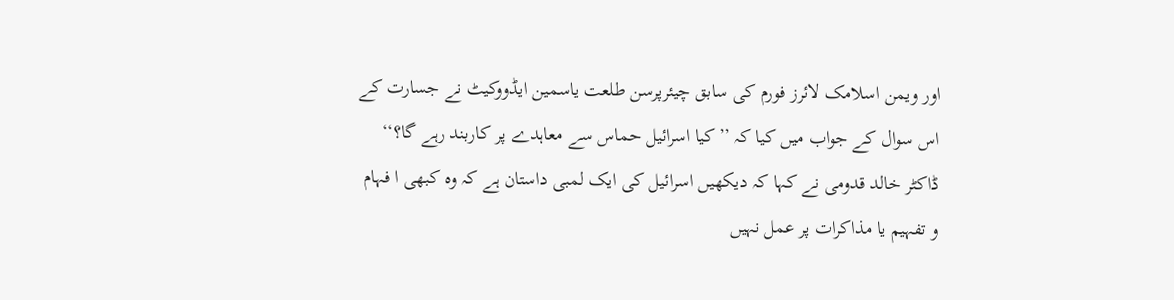اور ویمن اسلامک لائرز فورم کی سابق چیئرپرسن طلعت یاسمین ایڈووکیٹ نے جسارت کے اس سوال کے جواب میں کیا کہ ’’کیا اسرائیل حماس سے معاہدے پر کاربند رہے گا؟‘‘ ڈاکٹر خالد قدومی نے کہا کہ دیکھیں اسرائیل کی ایک لمبی داستان ہے کہ وہ کبھی ا فہام و تفہیم یا مذاکرات پر عمل نہیں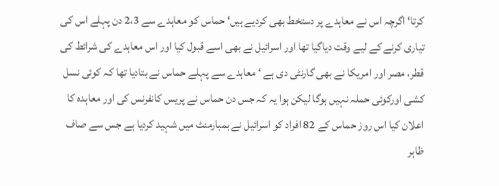کرتا‘ اگرچہ اس نے معاہدے پر دستخط بھی کردیے ہیں‘ حماس کو معاہدے سے 2،3 دن پہلے اس کی تیاری کرنے کے لیے وقت دیاگیا تھا اور اسرائیل نے بھی اسے قبول کیا اور اس معاہدے کی شرائط کی قطر، مصر اور امریکا نے بھی گارنٹی دی ہے ‘ معاہدے سے پہلے حماس نے بتادیا تھا کہ کوئی نسل کشی اورکوئی حملہ نہیں ہوگا لیکن ہوا یہ کہ جس دن حماس نے پریس کانفرنس کی اور معاہدہ کا اعلان کیا اس روز حماس کے 82 افراد کو اسرائیل نے بمبارمنٹ میں شہید کردیا ہے جس سے صاف ظاہر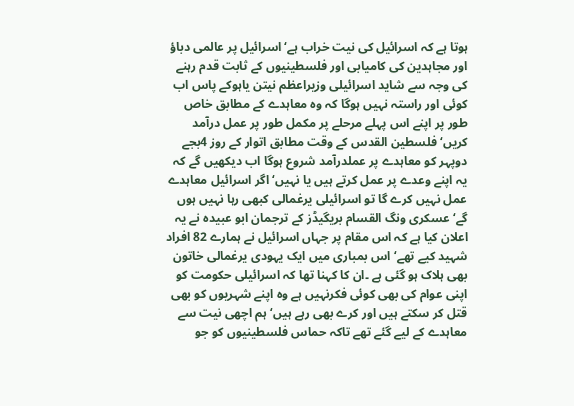ہوتا ہے کہ اسرائیل کی نیت خراب ہے‘ اسرائیل پر عالمی دباؤ اور مجاہدین کی کامیابی اور فلسطینیوں کے ثابت قدم رہنے کی وجہ سے شاید اسرائیلی وزیراعظم نیتن یاہوکے پاس اب کوئی اور راستہ نہیں ہوگا کہ وہ معاہدے کے مطابق خاص طور پر اپنے اس پہلے مرحلے پر مکمل طور پر عمل درآمد کریں‘ فلسطین القدس کے وقت مطابق اتوار کے روز 4بجے دوپہر کو معاہدے پر عملدرآمد شروع ہوگا اب دیکھیں گے کہ یہ اپنے وعدے پر عمل کرتے ہیں یا نہیں‘ اگر اسرائیل معاہدے عمل نہیں کرے گا تو اسرائیلی یرغمالی کبھی رہا نہیں ہوں گے‘ عسکری ونگ القسام بریگیڈز کے ترجمان ابو عبیدہ نے یہ اعلان کیا ہے کہ اس مقام پر جہاں اسرائیل نے ہمارے 82 افراد شہید کیے تھے‘ اس بمباری میں ایک یہودی یرغمالی خاتون بھی ہلاک ہو گئی ہے ۔ان کا کہنا تھا کہ اسرائیلی حکومت کو اپنی عوام کی بھی کوئی فکرنہیں ہے وہ اپنے شہریوں کو بھی قتل کر سکتے ہیں اور کرے بھی رہے ہیں‘ ہم اچھی نیت سے معاہدے کے لیے گئے تھے تاکہ حماس فلسطینیوں کو جو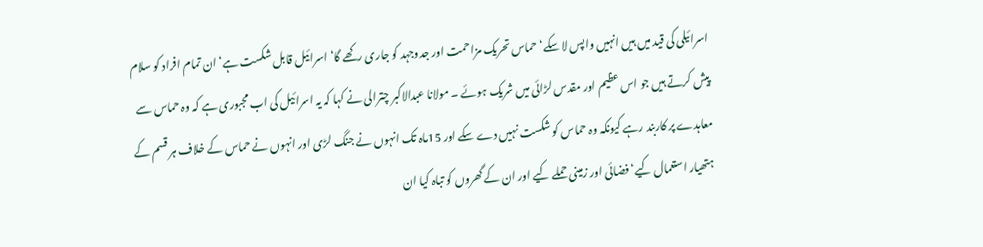اسرائیلی کی قید میں ہیں انہیں واپس لا سکے‘ حماس تحریک مزاحمت اور جدوجہد کو جاری رکھے گا‘ اسرائیل قابل شکست ہے‘ ان تمام افراد کو سلام پیش کرتے ہیں جو اس عظیم اور مقدس لڑائی میں شریک ہوئے ۔ مولانا عبدالاکبر چترالی نے کہا کہ یہ اسرائیل کی اب مجبوری ہے کہ وہ حماس سے معاہدے پر کاربند رہے کیونکہ وہ حماس کو شکست نہیں دے سکے اور 15ماہ تک انہوں نے جنگ لڑی اور انہوں نے حماس کے خلاف ہر قسم کے ہتھیار استعمال کیے‘ فضائی اور زمینی حملے کیے اور ان کے گھروں کو تباہ کیا ان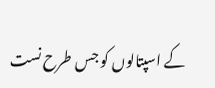کے اسپتالوں کو جس طرح نست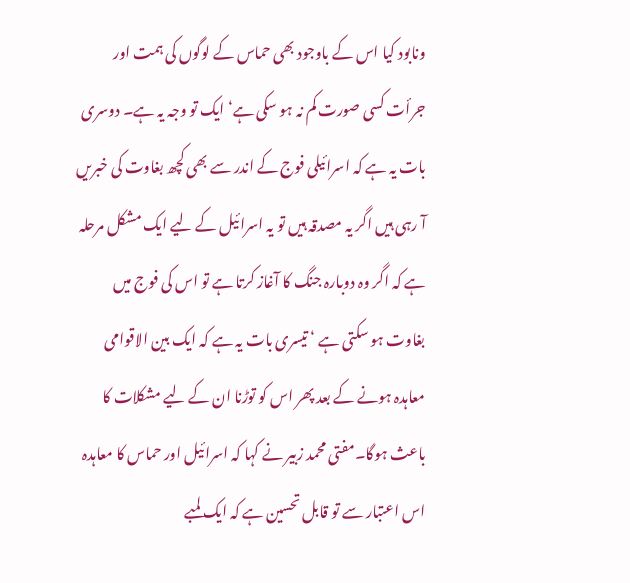ونابود کیا اس کے باوجود بھی حماس کے لوگوں کی ہمت اور جرأت کسی صورت کم نہ ہو سکی ہے‘ ایک تو وجہ یہ ہے۔ دوسری بات یہ ہے کہ اسرائیلی فوج کے اندر سے بھی کچھ بغاوت کی خبریں آ رہی ہیں اگر یہ مصدقہ ہیں تو یہ اسرائیل کے لیے ایک مشکل مرحلہ ہے کہ اگر وہ دوبارہ جنگ کا آغاز کرتا ہے تو اس کی فوج میں بغاوت ہو سکتی ہے ‘ تیسری بات یہ ہے کہ ایک بین الاقوامی معاہدہ ہونے کے بعد پھر اس کو توڑنا ان کے لیے مشکلات کا باعث ہوگا۔مفتی محمد زبیر نے کہا کہ اسرائیل اور حماس کا معاہدہ اس اعتبار سے تو قابل تحسین ہے کہ ایک لمبے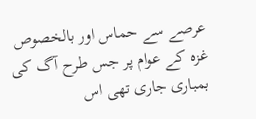عرصے سے حماس اور بالخصوص غزہ کے عوام پر جس طرح آگ کی بمباری جاری تھی اس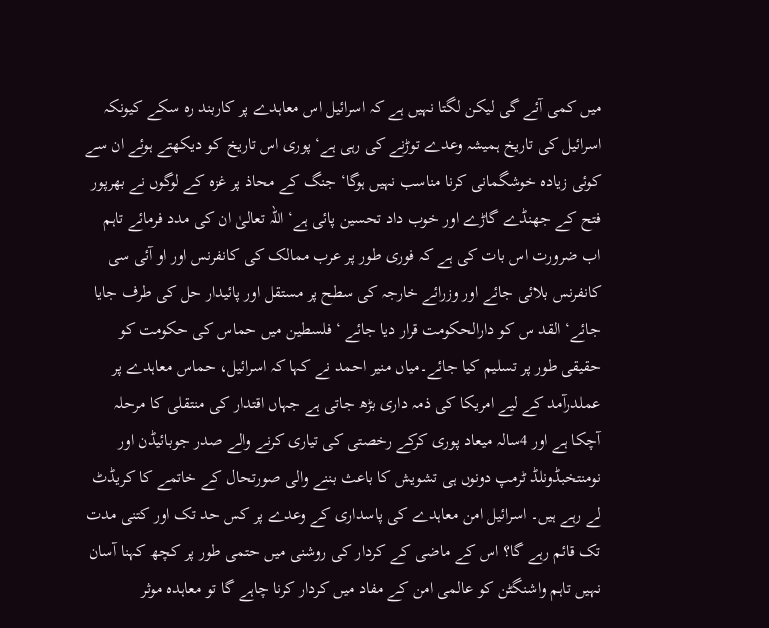میں کمی آئے گی لیکن لگتا نہیں ہے کہ اسرائیل اس معاہدے پر کاربند رہ سکے کیونکہ اسرائیل کی تاریخ ہمیشہ وعدے توڑنے کی رہی ہے‘ پوری اس تاریخ کو دیکھتے ہوئے ان سے کوئی زیادہ خوشگمانی کرنا مناسب نہیں ہوگا‘ جنگ کے محاذ پر غزہ کے لوگوں نے بھرپور فتح کے جھنڈے گاڑے اور خوب داد تحسین پائی ہے‘ اللہ تعالیٰ ان کی مدد فرمائے تاہم اب ضرورت اس بات کی ہے کہ فوری طور پر عرب ممالک کی کانفرنس اور او آئی سی کانفرنس بلائی جائے اور وزرائے خارجہ کی سطح پر مستقل اور پائیدار حل کی طرف جایا جائے‘ القد س کو دارالحکومت قرار دیا جائے ‘ فلسطین میں حماس کی حکومت کو حقیقی طور پر تسلیم کیا جائے۔میاں منیر احمد نے کہا کہ اسرائیل، حماس معاہدے پر عملدرآمد کے لیے امریکا کی ذمہ داری بڑھ جاتی ہے جہاں اقتدار کی منتقلی کا مرحلہ آچکا ہے اور 4سالہ میعاد پوری کرکے رخصتی کی تیاری کرنے والے صدر جوبائیڈن اور نومنتخبڈونلڈ ٹرمپ دونوں ہی تشویش کا باعث بننے والی صورتحال کے خاتمے کا کریڈٹ لے رہے ہیں۔ اسرائیل امن معاہدے کی پاسداری کے وعدے پر کس حد تک اور کتنی مدت تک قائم رہے گا؟ اس کے ماضی کے کردار کی روشنی میں حتمی طور پر کچھ کہنا آسان نہیں تاہم واشنگٹن کو عالمی امن کے مفاد میں کردار کرنا چاہے گا تو معاہدہ موثر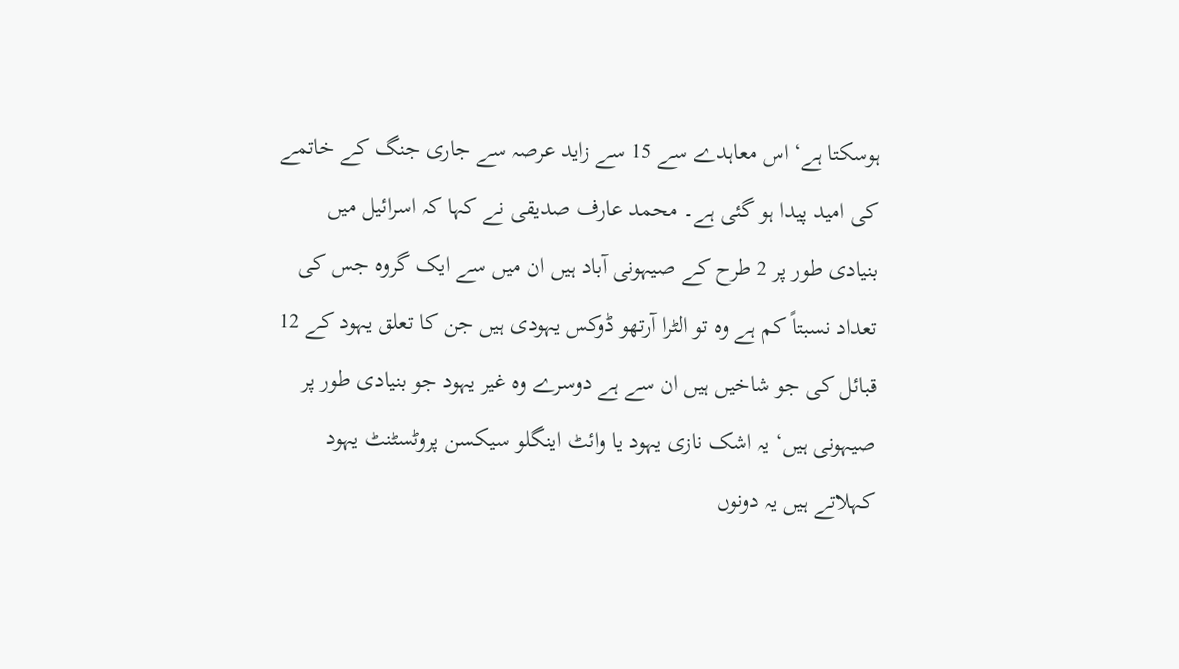ہوسکتا ہے‘ اس معاہدے سے 15 سے زاید عرصہ سے جاری جنگ کے خاتمے کی امید پیدا ہو گئی ہے۔ محمد عارف صدیقی نے کہا کہ اسرائیل میں بنیادی طور پر 2 طرح کے صیہونی آباد ہیں ان میں سے ایک گروہ جس کی تعداد نسبتاً کم ہے وہ تو الٹرا آرتھو ڈوکس یہودی ہیں جن کا تعلق یہود کے 12 قبائل کی جو شاخیں ہیں ان سے ہے دوسرے وہ غیر یہود جو بنیادی طور پر صیہونی ہیں‘ یہ اشک نازی یہود یا وائٹ اینگلو سیکسن پروٹسٹنٹ یہود کہلاتے ہیں یہ دونوں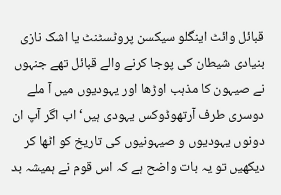قبائل وائٹ اینگلو سیکسن پروٹسٹنٹ یا اشک نازی بنیادی شیطان کی پوجا کرنے والے قبائل تھے جنہوں نے صیہون کا مذہب اوڑھا اور یہودیوں میں آ ملے دوسری طرف آرتھوڈوکس یہودی ہیں‘ اب اگر آپ ان دونوں یہودیوں و صیہونیوں کی تاریخ کو اٹھا کر دیکھیں تو یہ بات واضح ہے کہ اس قوم نے ہمیشہ بد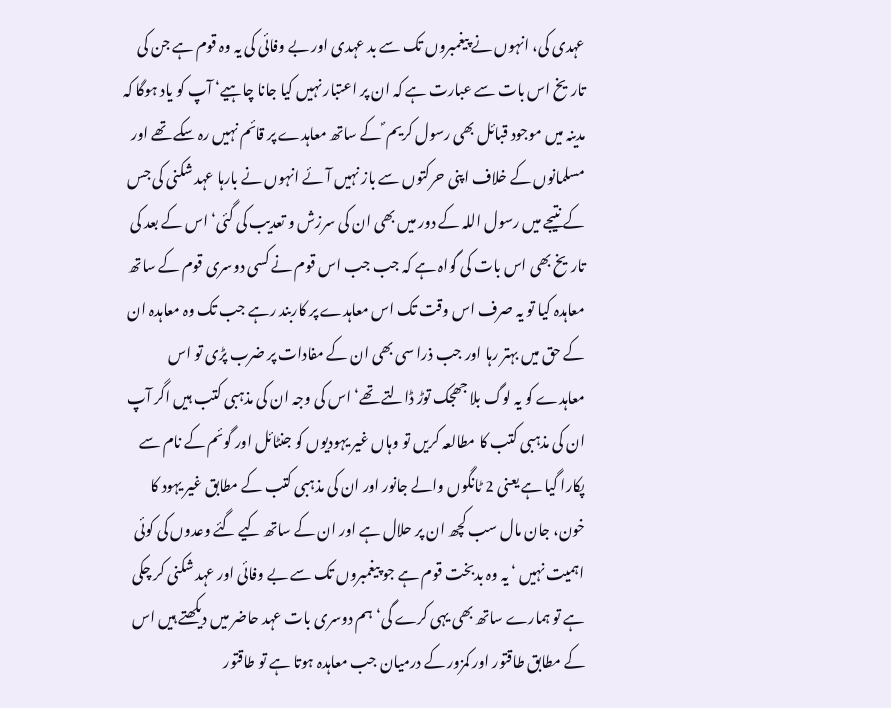عہدی کی، انہوں نے پیغمبروں تک سے بد عہدی اور بے وفائی کی یہ وہ قوم ہے جن کی تاریخ اس بات سے عبارت ہے کہ ان پر اعتبار نہیں کیا جانا چاہیے‘ آپ کو یاد ہوگا کہ مدینہ میں موجود قبائل بھی رسول کریم ؐ کے ساتھ معاہدے پر قائم نہیں رہ سکے تھے اور مسلمانوں کے خلاف اپنی حرکتوں سے باز نہیں آئے انہوں نے بارہا عہد شکنی کی جس کے نتیجے میں رسول اللہ کے دور میں بھی ان کی سرزش و تعدیب کی گئی‘ اس کے بعد کی تاریخ بھی اس بات کی گواہ ہے کہ جب جب اس قوم نے کسی دوسری قوم کے ساتھ معاہدہ کیا تو یہ صرف اس وقت تک اس معاہدے پر کاربند رہے جب تک وہ معاہدہ ان کے حق میں بہتر رہا اور جب ذرا سی بھی ان کے مفادات پر ضرب پڑی تو اس معاہدے کو یہ لوگ بلا جھجک توڑ ڈالتے تھے‘ اس کی وجہ ان کی مذہبی کتب ہیں اگر آپ ان کی مذہبی کتب کا مطالعہ کریں تو وہاں غیر یہودیوں کو جنٹائل اور گوئم کے نام سے پکارا گیا ہے یعنی 2 ٹانگوں والے جانور اور ان کی مذہبی کتب کے مطابق غیر یہود کا خون، جان مال سب کچھ ان پر حلال ہے اور ان کے ساتھ کیے گئے وعدوں کی کوئی اہمیت نہیں ‘ یہ وہ بدبخت قوم ہے جو پیغمبروں تک سے بے وفائی اور عہد شکنی کر چکی ہے تو ہمارے ساتھ بھی یہی کرے گی‘ ہم دوسری بات عہد حاضر میں دیکھتے ہیں اس کے مطابق طاقتور اور کمزور کے درمیان جب معاہدہ ہوتا ہے تو طاقتور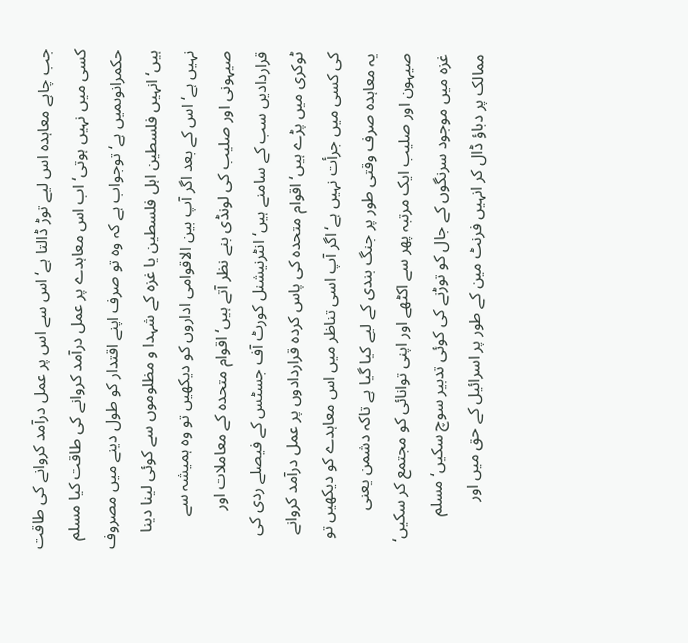جب چاہے معاہدہ اس لیے توڑ ڈالتا ہے‘ اس سے اس پر عمل درآمد کروانے کی طاقت کسی میں نہیں ہوتی‘ اب اس معاہدے پر عمل درآمد کروانے کی طاقت کیا مسلم حکمرانوںمیں ہے‘ توجواب ہے کہ وہ تو صرف اپنے اقتدار کو طول دینے میں مصروف ہیں‘ انہیں فلسطین اہل فلسطین یا غزہ کے شہدا و مظلوموں سے کوئی لینا دینا نہیں ہے‘ اس کے بعد اگر آپ بین الاقوامی اداروں کو دیکھیں تو وہ ہمیشہ سے صیہونی اور صلیب کی لونڈی بنے نظر آتے ہیں‘ اقوام متحدہ کے معاملات اور قراردادیں سب کے سامنے ہیں‘ انٹرنیشنل کورٹ آف جسٹس کے فیصلے ردی کی ٹوکری میں پڑے ہیں‘ اقوام متحدہ کی پاس کردہ قراردادوں پر عمل درآمد کروانے کی کسی میں جرأت نہیں ہے‘ اگر آپ اسی تناظر میں اس معاہدے کو دیکھیں تو یہ معاہدہ صرف وقتی طور پر جنگ بندی کے لیے کیا گیا ہے تاکہ دشمن یعنی صیہون اور صلیب ایک مرتبہ پھر سے اکٹھے اور اپنی توانائی کو مجتمع کر سکیں‘ غزہ میں موجود سرنگوں کے جال کو توڑنے کی کوئی تدبیر سوچ سکیں‘ مسلم ممالک پر دباؤ ڈال کر انہیں فرنٹ مین کے طور پر اسرائیل کے حق میں اور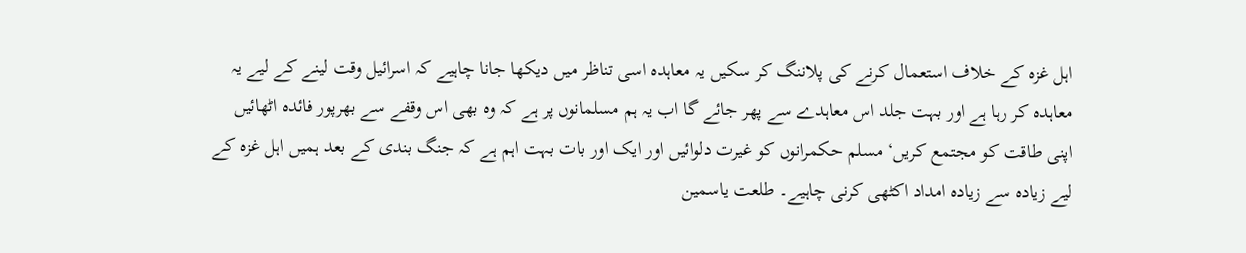اہل غزہ کے خلاف استعمال کرنے کی پلاننگ کر سکیں یہ معاہدہ اسی تناظر میں دیکھا جانا چاہیے کہ اسرائیل وقت لینے کے لیے یہ معاہدہ کر رہا ہے اور بہت جلد اس معاہدے سے پھر جائے گا اب یہ ہم مسلمانوں پر ہے کہ وہ بھی اس وقفے سے بھرپور فائدہ اٹھائیں اپنی طاقت کو مجتمع کریں‘ مسلم حکمرانوں کو غیرت دلوائیں اور ایک اور بات بہت اہم ہے کہ جنگ بندی کے بعد ہمیں اہل غزہ کے لیے زیادہ سے زیادہ امداد اکٹھی کرنی چاہیے۔ طلعت یاسمین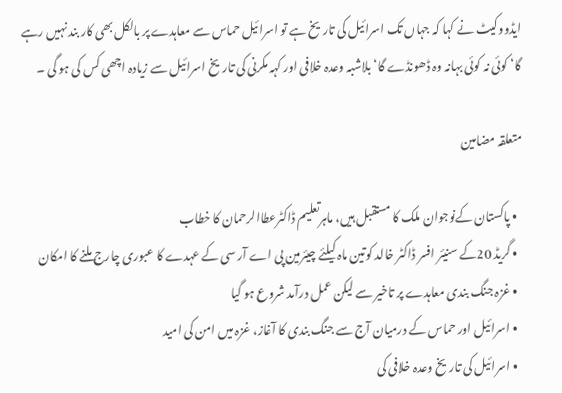ایڈووکیٹ نے کہا کہ جہاں تک اسرائیل کی تاریخ ہے تو اسرائیل حماس سے معاہدے پر بالکل بھی کار بند نہیں رہے گا‘ کوئی نہ کوئی بہانہ وہ ڈھونڈے گا‘ بلاشبہ وعدہ خلافی اور کہہ مکرنی کی تاریخ اسرائیل سے زیادہ اچھی کس کی ہو گی ۔

متعلقہ مضامین

  • پاکستان کےنوجوان ملک کا مستقبل ہیں، ماہرتعلیم ڈاکٹرعطاالرحمان کا خطاب
  • گریڈ 20کے سنیئر افسر ڈاکٹر خالد کوتین ماہ کیلئے چیئرمین پی اے آر سی کے عہدے کا عبوری چارج ملنے کا امکان
  • غزہ جنگ بندی معاہدے پر تاخیر سے لیکن عمل درآمد شروع ہو گیا
  • اسرائیل اور حماس کے درمیان آج سے جنگ بندی کا آغاز، غزہ میں امن کی امید
  • اسرائیل کی تاریخ وعدہ خلافی کی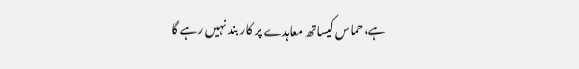ہے،حماس کیساتھ معاہدے پر کار بند نہیں رہے گا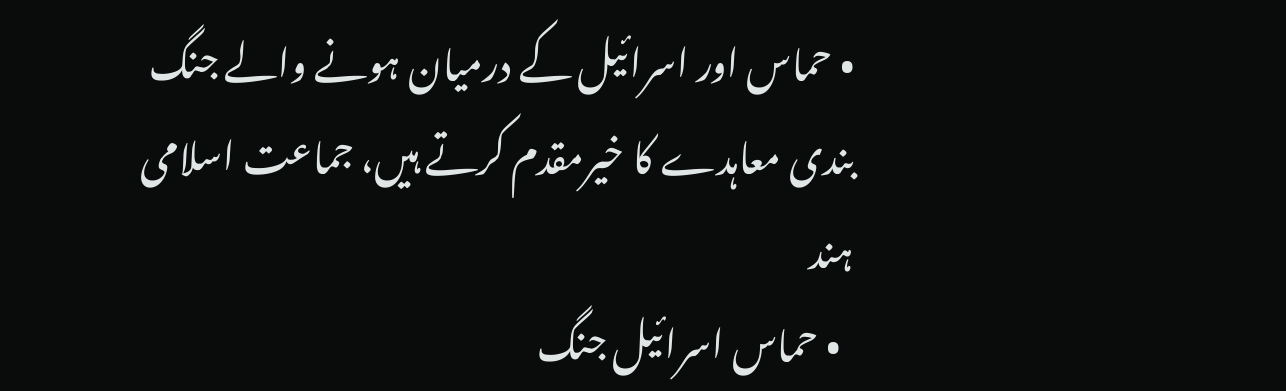• حماس اور اسرائیل کے درمیان ہونے والے جنگ بندی معاہدے کا خیرمقدم کرتے ہیں، جماعت اسلامی ہند
  • حماس اسرائیل جنگ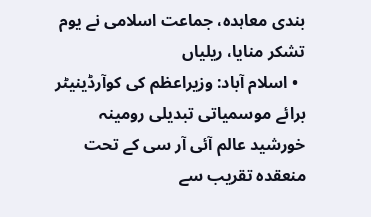بندی معاہدہ، جماعت اسلامی نے یوم تشکر منایا، ریلیاں
  • اسلام آباد: وزیراعظم کی کوآرڈینیٹر برائے موسمیاتی تبدیلی رومینہ خورشید عالم آئی آر سی کے تحت منعقدہ تقریب سے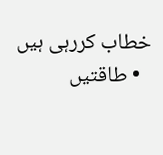خطاب کررہی ہیں
  • طاقتیں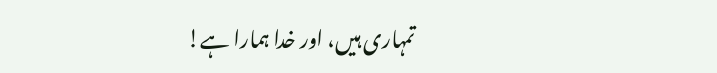تمہاری ہیں، اور خدا ہمارا ہے!